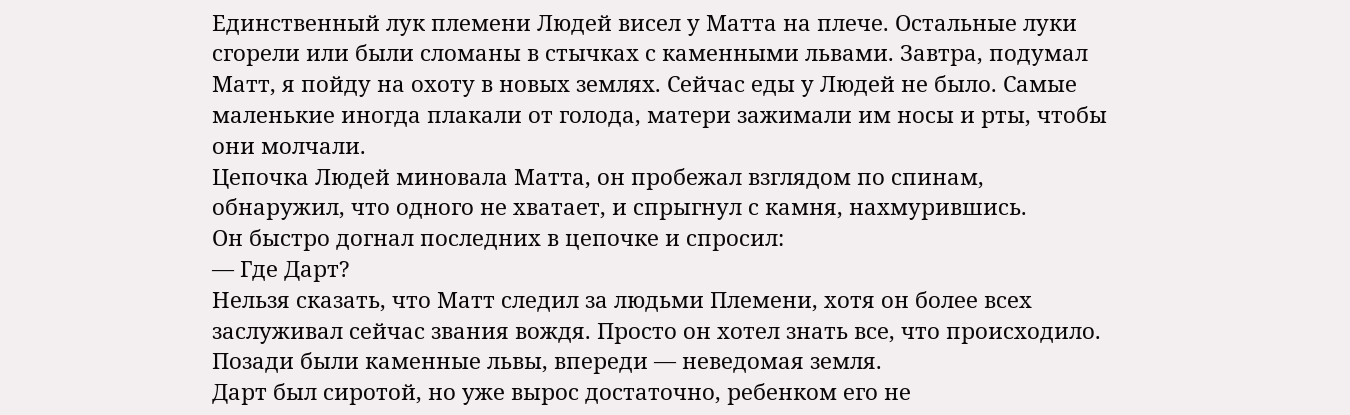Единственный лук племени Людей висел у Матта на плече. Остальные луки сгорели или были сломаны в стычках с каменными львами. Завтра, подумал Матт, я пойду на охоту в новых землях. Сейчас еды у Людей не было. Самые маленькие иногда плакали от голода, матери зажимали им носы и рты, чтобы они молчали.
Цепочка Людей миновала Матта, он пробежал взглядом по спинам, обнаружил, что одного не хватает, и спрыгнул с камня, нахмурившись.
Он быстро догнал последних в цепочке и спросил:
— Где Дарт?
Нельзя сказать, что Матт следил за людьми Племени, хотя он более всех заслуживал сейчас звания вождя. Просто он хотел знать все, что происходило. Позади были каменные львы, впереди — неведомая земля.
Дарт был сиротой, но уже вырос достаточно, ребенком его не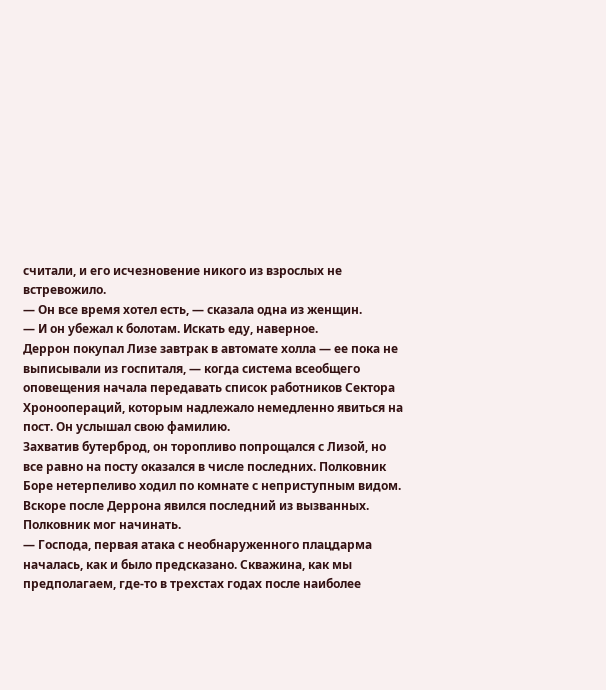считали, и его исчезновение никого из взрослых не встревожило.
— Он все время хотел есть, — сказала одна из женщин.
— И он убежал к болотам. Искать еду, наверное.
Деррон покупал Лизе завтрак в автомате холла — ее пока не выписывали из госпиталя, — когда система всеобщего оповещения начала передавать список работников Сектора Хроноопераций, которым надлежало немедленно явиться на пост. Он услышал свою фамилию.
Захватив бутерброд, он торопливо попрощался с Лизой, но все равно на посту оказался в числе последних. Полковник Боре нетерпеливо ходил по комнате с неприступным видом.
Вскоре после Деррона явился последний из вызванных. Полковник мог начинать.
— Господа, первая атака с необнаруженного плацдарма началась, как и было предсказано. Скважина, как мы предполагаем, где-то в трехстах годах после наиболее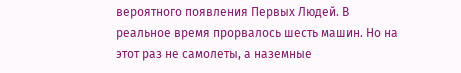вероятного появления Первых Людей. В реальное время прорвалось шесть машин. Но на этот раз не самолеты, а наземные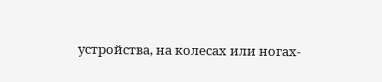устройства, на колесах или ногах-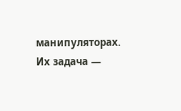манипуляторах. Их задача —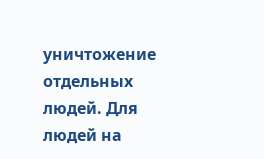уничтожение отдельных людей. Для людей на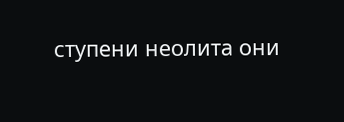ступени неолита они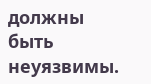должны быть неуязвимы.